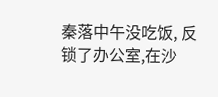秦落中午没吃饭, 反锁了办公室,在沙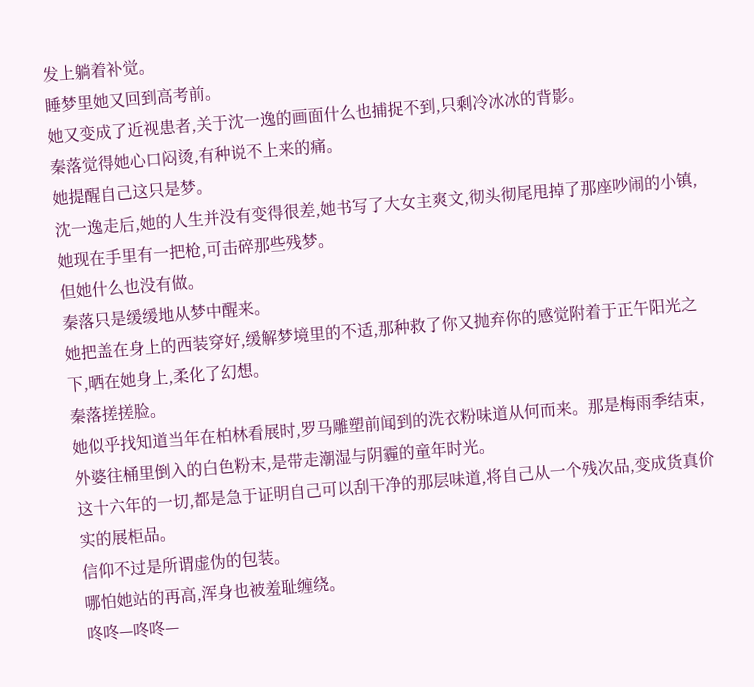发上躺着补觉。
睡梦里她又回到高考前。
她又变成了近视患者,关于沈一逸的画面什么也捕捉不到,只剩冷冰冰的背影。
秦落觉得她心口闷烫,有种说不上来的痛。
她提醒自己这只是梦。
沈一逸走后,她的人生并没有变得很差,她书写了大女主爽文,彻头彻尾甩掉了那座吵闹的小镇,她现在手里有一把枪,可击碎那些残梦。
但她什么也没有做。
秦落只是缓缓地从梦中醒来。
她把盖在身上的西装穿好,缓解梦境里的不适,那种救了你又抛弃你的感觉附着于正午阳光之下,晒在她身上,柔化了幻想。
秦落搓搓脸。
她似乎找知道当年在柏林看展时,罗马雕塑前闻到的洗衣粉味道从何而来。那是梅雨季结束,外婆往桶里倒入的白色粉末,是带走潮湿与阴霾的童年时光。
这十六年的一切,都是急于证明自己可以刮干净的那层味道,将自己从一个残次品,变成货真价实的展柜品。
信仰不过是所谓虚伪的包装。
哪怕她站的再高,浑身也被羞耻缠绕。
咚咚—咚咚—